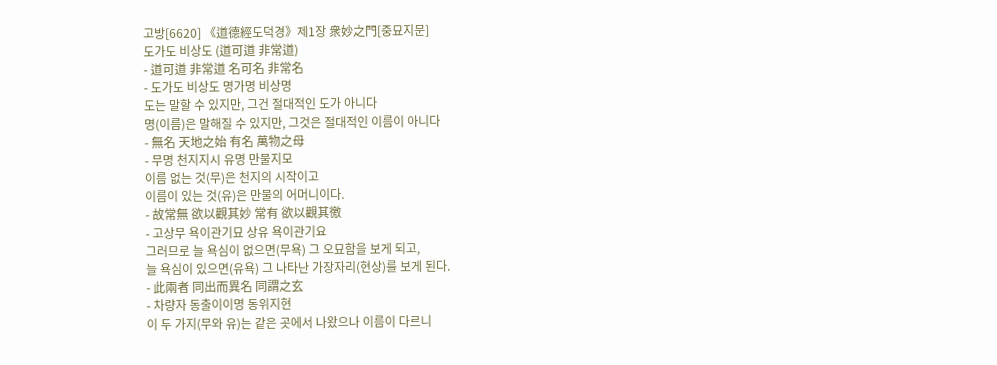고방[6620] 《道德經도덕경》제1장 衆妙之門[중묘지문]
도가도 비상도 (道可道 非常道)
- 道可道 非常道 名可名 非常名
- 도가도 비상도 명가명 비상명
도는 말할 수 있지만, 그건 절대적인 도가 아니다
명(이름)은 말해질 수 있지만, 그것은 절대적인 이름이 아니다
- 無名 天地之始 有名 萬物之母
- 무명 천지지시 유명 만물지모
이름 없는 것(무)은 천지의 시작이고
이름이 있는 것(유)은 만물의 어머니이다.
- 故常無 欲以觀其妙 常有 欲以觀其徼
- 고상무 욕이관기묘 상유 욕이관기요
그러므로 늘 욕심이 없으면(무욕) 그 오묘함을 보게 되고,
늘 욕심이 있으면(유욕) 그 나타난 가장자리(현상)를 보게 된다.
- 此兩者 同出而異名 同謂之玄
- 차량자 동출이이명 동위지현
이 두 가지(무와 유)는 같은 곳에서 나왔으나 이름이 다르니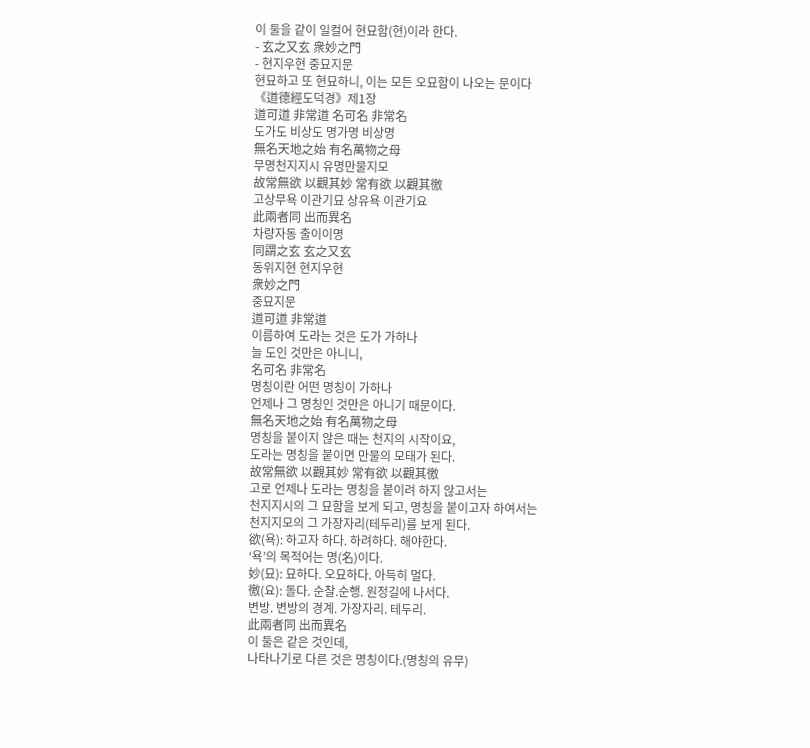이 둘을 같이 일컬어 현묘함(현)이라 한다.
- 玄之又玄 衆妙之門
- 현지우현 중묘지문
현묘하고 또 현묘하니, 이는 모든 오묘함이 나오는 문이다
《道德經도덕경》제1장
道可道 非常道 名可名 非常名
도가도 비상도 명가명 비상명
無名天地之始 有名萬物之母
무명천지지시 유명만물지모
故常無欲 以觀其妙 常有欲 以觀其徼
고상무욕 이관기묘 상유욕 이관기요
此兩者同 出而異名
차량자동 출이이명
同謂之玄 玄之又玄
동위지현 현지우현
衆妙之門
중묘지문
道可道 非常道
이름하여 도라는 것은 도가 가하나
늘 도인 것만은 아니니,
名可名 非常名
명칭이란 어떤 명칭이 가하나
언제나 그 명칭인 것만은 아니기 때문이다.
無名天地之始 有名萬物之母
명칭을 붙이지 않은 때는 천지의 시작이요,
도라는 명칭을 붙이면 만물의 모태가 된다.
故常無欲 以觀其妙 常有欲 以觀其徼
고로 언제나 도라는 명칭을 붙이려 하지 않고서는
천지지시의 그 묘함을 보게 되고, 명칭을 붙이고자 하여서는
천지지모의 그 가장자리(테두리)를 보게 된다.
欲(욕): 하고자 하다. 하려하다. 해야한다.
‘욕’의 목적어는 명(名)이다.
妙(묘): 묘하다. 오묘하다. 아득히 멀다.
徼(요): 돌다. 순찰.순행. 원정길에 나서다.
변방. 변방의 경계. 가장자리. 테두리.
此兩者同 出而異名
이 둘은 같은 것인데,
나타나기로 다른 것은 명칭이다.(명칭의 유무)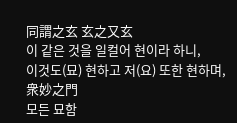同謂之玄 玄之又玄
이 같은 것을 일컬어 현이라 하니,
이것도(묘) 현하고 저(요) 또한 현하며,
衆妙之門
모든 묘함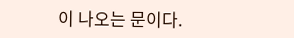이 나오는 문이다.